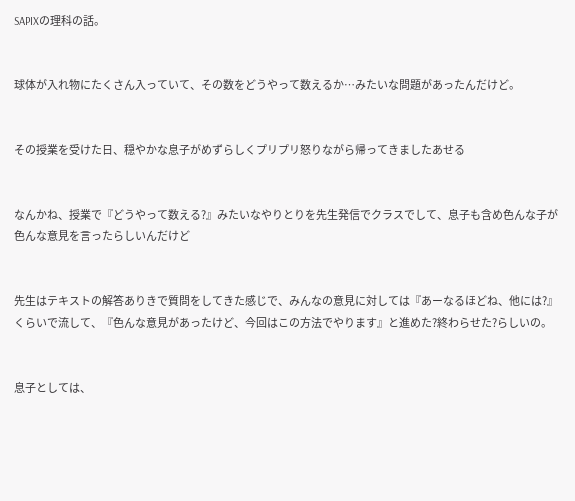SAPIXの理科の話。


球体が入れ物にたくさん入っていて、その数をどうやって数えるか…みたいな問題があったんだけど。


その授業を受けた日、穏やかな息子がめずらしくプリプリ怒りながら帰ってきましたあせる


なんかね、授業で『どうやって数える?』みたいなやりとりを先生発信でクラスでして、息子も含め色んな子が色んな意見を言ったらしいんだけど


先生はテキストの解答ありきで質問をしてきた感じで、みんなの意見に対しては『あーなるほどね、他には?』くらいで流して、『色んな意見があったけど、今回はこの方法でやります』と進めた?終わらせた?らしいの。


息子としては、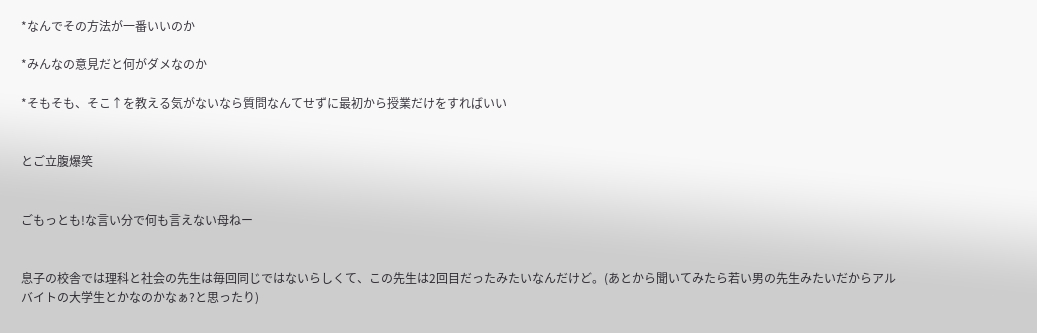*なんでその方法が一番いいのか

*みんなの意見だと何がダメなのか

*そもそも、そこ↑を教える気がないなら質問なんてせずに最初から授業だけをすればいい


とご立腹爆笑


ごもっとも!な言い分で何も言えない母ねー


息子の校舎では理科と社会の先生は毎回同じではないらしくて、この先生は2回目だったみたいなんだけど。(あとから聞いてみたら若い男の先生みたいだからアルバイトの大学生とかなのかなぁ?と思ったり)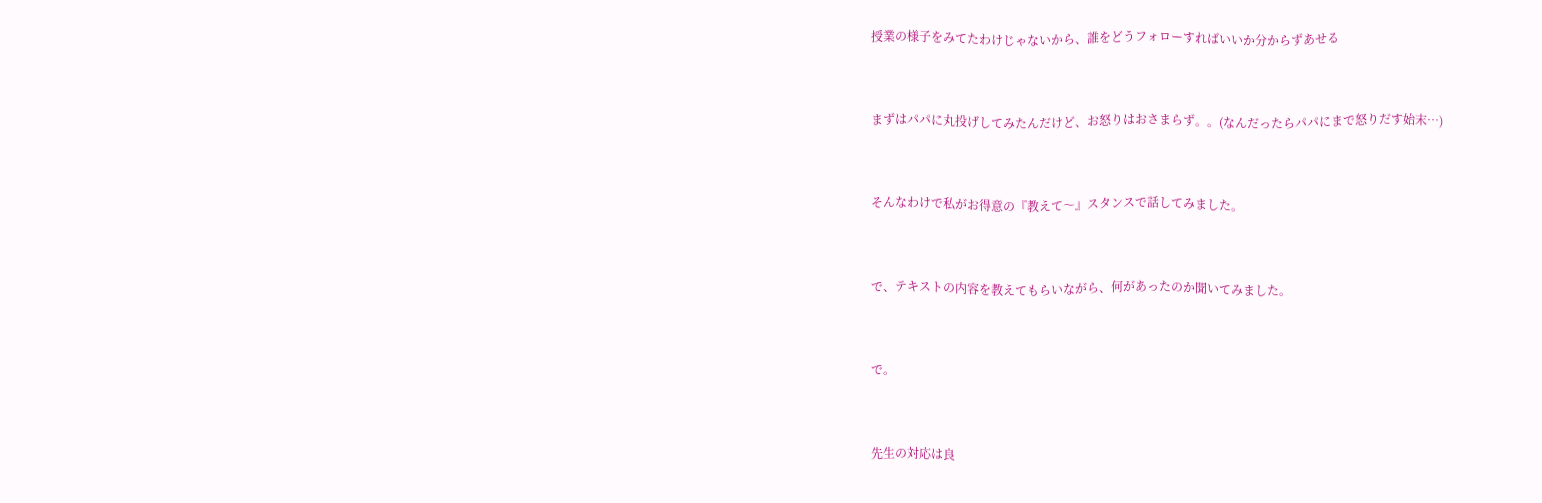授業の様子をみてたわけじゃないから、誰をどうフォローすればいいか分からずあせる


まずはパパに丸投げしてみたんだけど、お怒りはおさまらず。。(なんだったらパパにまで怒りだす始末…)


そんなわけで私がお得意の『教えて〜』スタンスで話してみました。


で、テキストの内容を教えてもらいながら、何があったのか聞いてみました。


で。


先生の対応は良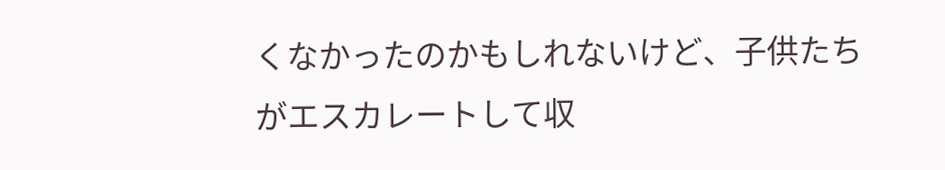くなかったのかもしれないけど、子供たちがエスカレートして収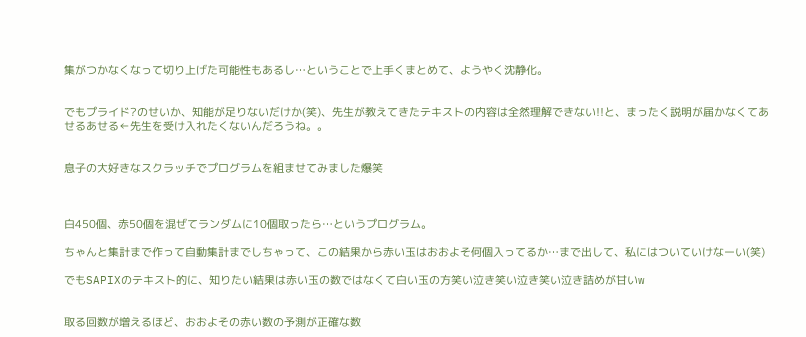集がつかなくなって切り上げた可能性もあるし…ということで上手くまとめて、ようやく沈静化。


でもプライド?のせいか、知能が足りないだけか(笑)、先生が教えてきたテキストの内容は全然理解できない!!と、まったく説明が届かなくてあせるあせる←先生を受け入れたくないんだろうね。。


息子の大好きなスクラッチでプログラムを組ませてみました爆笑



白450個、赤50個を混ぜてランダムに10個取ったら…というプログラム。

ちゃんと集計まで作って自動集計までしちゃって、この結果から赤い玉はおおよそ何個入ってるか…まで出して、私にはついていけなーい(笑)

でもSAPIXのテキスト的に、知りたい結果は赤い玉の数ではなくて白い玉の方笑い泣き笑い泣き笑い泣き詰めが甘いw


取る回数が増えるほど、おおよその赤い数の予測が正確な数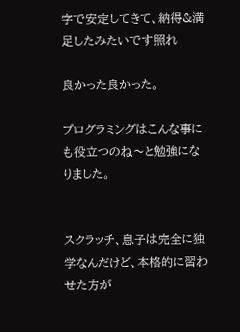字で安定してきて、納得&満足したみたいです照れ

良かった良かった。

プログラミングはこんな事にも役立つのね〜と勉強になりました。


スクラッチ、息子は完全に独学なんだけど、本格的に習わせた方が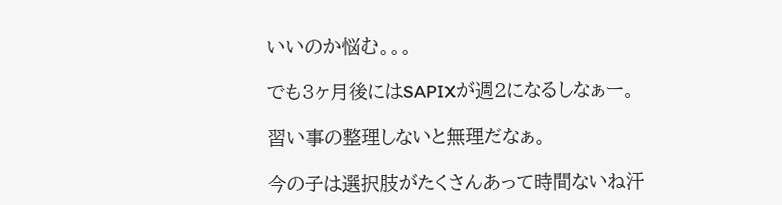いいのか悩む。。。

でも3ヶ月後にはSAPIXが週2になるしなぁー。

習い事の整理しないと無理だなぁ。

今の子は選択肢がたくさんあって時間ないね汗